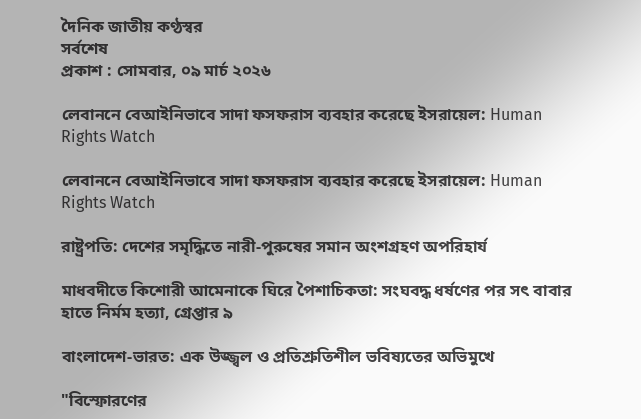দৈনিক জাতীয় কণ্ঠস্বর
সর্বশেষ
প্রকাশ : সোমবার, ০৯ মার্চ ২০২৬

লেবাননে বেআইনিভাবে সাদা ফসফরাস ব্যবহার করেছে ইসরায়েল: Human Rights Watch

লেবাননে বেআইনিভাবে সাদা ফসফরাস ব্যবহার করেছে ইসরায়েল: Human Rights Watch

রাষ্ট্রপতি: দেশের সমৃদ্ধিতে নারী-পুরুষের সমান অংশগ্রহণ অপরিহার্য

মাধবদীতে কিশোরী আমেনাকে ঘিরে পৈশাচিকতা: সংঘবদ্ধ ধর্ষণের পর সৎ বাবার হাতে নির্মম হত্যা, গ্রেপ্তার ৯

বাংলাদেশ-ভারত: এক উজ্জ্বল ও প্রতিশ্রুতিশীল ভবিষ্যতের অভিমুখে

"বিস্ফোরণের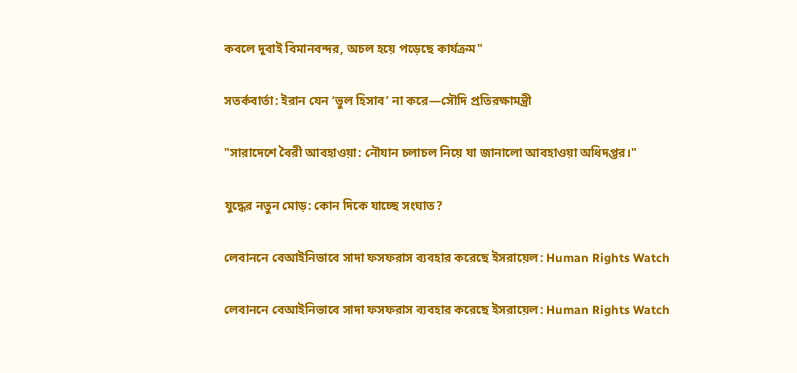কবলে দুবাই বিমানবন্দর, অচল হয়ে পড়েছে কার্যক্রম"

সতর্কবার্তা: ইরান যেন ‘ভুল হিসাব’ না করে—সৌদি প্রতিরক্ষামন্ত্রী

"সারাদেশে বৈরী আবহাওয়া: নৌযান চলাচল নিয়ে যা জানালো আবহাওয়া অধিদপ্তর।"

যুদ্ধের নতুন মোড়: কোন দিকে যাচ্ছে সংঘাত?

লেবাননে বেআইনিভাবে সাদা ফসফরাস ব্যবহার করেছে ইসরায়েল: Human Rights Watch

লেবাননে বেআইনিভাবে সাদা ফসফরাস ব্যবহার করেছে ইসরায়েল: Human Rights Watch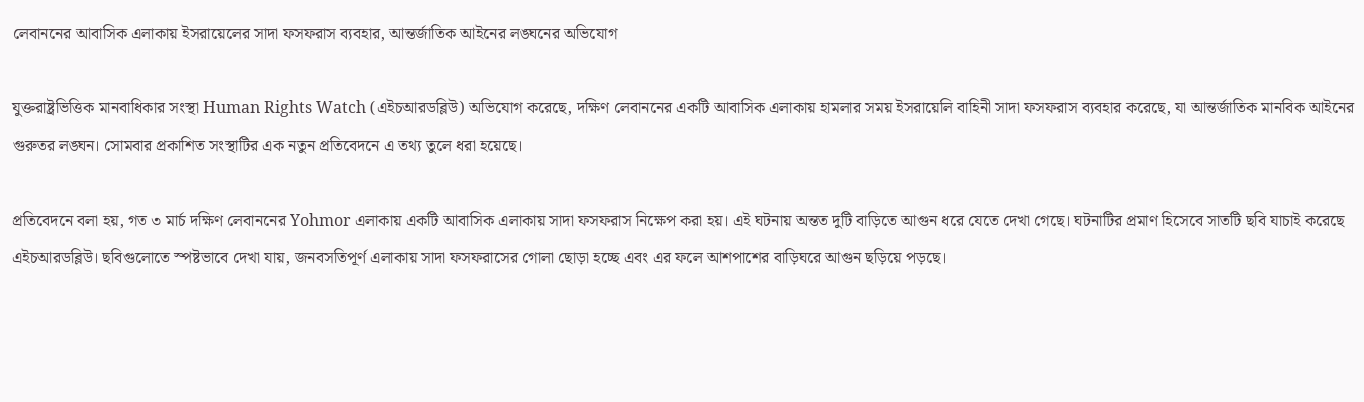লেবাননের আবাসিক এলাকায় ইসরায়েলের সাদা ফসফরাস ব্যবহার, আন্তর্জাতিক আইনের লঙ্ঘনের অভিযোগ

যুক্তরাষ্ট্রভিত্তিক মানবাধিকার সংস্থা Human Rights Watch (এইচআরডব্লিউ) অভিযোগ করেছে, দক্ষিণ লেবাননের একটি আবাসিক এলাকায় হামলার সময় ইসরায়েলি বাহিনী সাদা ফসফরাস ব্যবহার করেছে, যা আন্তর্জাতিক মানবিক আইনের গুরুতর লঙ্ঘন। সোমবার প্রকাশিত সংস্থাটির এক নতুন প্রতিবেদনে এ তথ্য তুলে ধরা হয়েছে।

প্রতিবেদনে বলা হয়, গত ৩ মার্চ দক্ষিণ লেবাননের Yohmor এলাকায় একটি আবাসিক এলাকায় সাদা ফসফরাস নিক্ষেপ করা হয়। এই ঘটনায় অন্তত দুটি বাড়িতে আগুন ধরে যেতে দেখা গেছে। ঘটনাটির প্রমাণ হিসেবে সাতটি ছবি যাচাই করেছে এইচআরডব্লিউ। ছবিগুলোতে স্পষ্টভাবে দেখা যায়, জনবসতিপূর্ণ এলাকায় সাদা ফসফরাসের গোলা ছোড়া হচ্ছে এবং এর ফলে আশপাশের বাড়িঘরে আগুন ছড়িয়ে পড়ছে।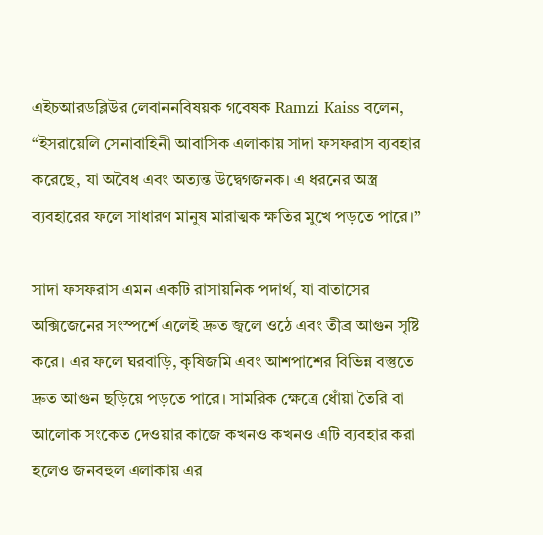এইচআরডব্লিউর লেবাননবিষয়ক গবেষক Ramzi Kaiss বলেন, “ইসরায়েলি সেনাবাহিনী আবাসিক এলাকায় সাদা ফসফরাস ব্যবহার করেছে, যা অবৈধ এবং অত্যন্ত উদ্বেগজনক। এ ধরনের অস্ত্র ব্যবহারের ফলে সাধারণ মানুষ মারাত্মক ক্ষতির মুখে পড়তে পারে।”

সাদা ফসফরাস এমন একটি রাসায়নিক পদার্থ, যা বাতাসের অক্সিজেনের সংস্পর্শে এলেই দ্রুত জ্বলে ওঠে এবং তীব্র আগুন সৃষ্টি করে। এর ফলে ঘরবাড়ি, কৃষিজমি এবং আশপাশের বিভিন্ন বস্তুতে দ্রুত আগুন ছড়িয়ে পড়তে পারে। সামরিক ক্ষেত্রে ধোঁয়া তৈরি বা আলোক সংকেত দেওয়ার কাজে কখনও কখনও এটি ব্যবহার করা হলেও জনবহুল এলাকায় এর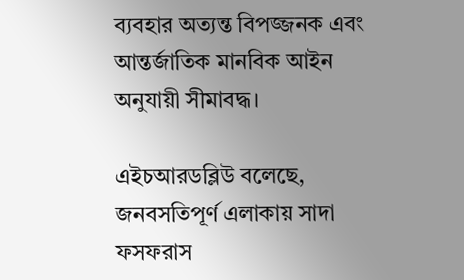ব্যবহার অত্যন্ত বিপজ্জনক এবং আন্তর্জাতিক মানবিক আইন অনুযায়ী সীমাবদ্ধ।

এইচআরডব্লিউ বলেছে, জনবসতিপূর্ণ এলাকায় সাদা ফসফরাস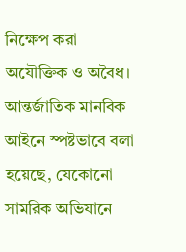নিক্ষেপ করা অযৌক্তিক ও অবৈধ। আন্তর্জাতিক মানবিক আইনে স্পষ্টভাবে বলা হয়েছে, যেকোনো সামরিক অভিযানে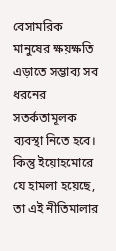বেসামরিক মানুষের ক্ষয়ক্ষতি এড়াতে সম্ভাব্য সব ধরনের সতর্কতামূলক ব্যবস্থা নিতে হবে। কিন্তু ইয়োহমোরে যে হামলা হয়েছে, তা এই নীতিমালার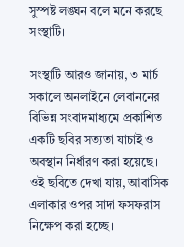সুস্পষ্ট লঙ্ঘন বলে মনে করছে সংস্থাটি।

সংস্থাটি আরও জানায়, ৩ মার্চ সকালে অনলাইনে লেবাননের বিভিন্ন সংবাদমাধ্যমে প্রকাশিত একটি ছবির সত্যতা যাচাই ও অবস্থান নির্ধারণ করা হয়েছে। ওই ছবিতে দেখা যায়, আবাসিক এলাকার ওপর সাদা ফসফরাস নিক্ষেপ করা হচ্ছে।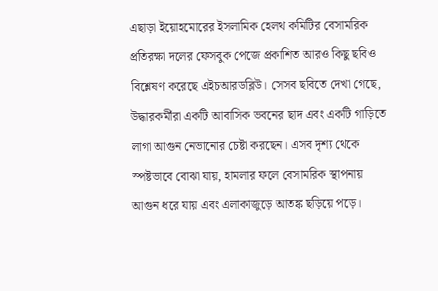এছাড়া ইয়োহমোরের ইসলামিক হেলথ কমিটির বেসামরিক প্রতিরক্ষা দলের ফেসবুক পেজে প্রকাশিত আরও কিছু ছবিও বিশ্লেষণ করেছে এইচআরডব্লিউ। সেসব ছবিতে দেখা গেছে, উদ্ধারকর্মীরা একটি আবাসিক ভবনের ছাদ এবং একটি গাড়িতে লাগা আগুন নেভানোর চেষ্টা করছেন। এসব দৃশ্য থেকে স্পষ্টভাবে বোঝা যায়, হামলার ফলে বেসামরিক স্থাপনায় আগুন ধরে যায় এবং এলাকাজুড়ে আতঙ্ক ছড়িয়ে পড়ে।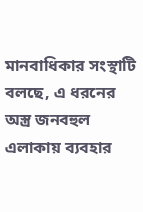মানবাধিকার সংস্থাটি বলছে, এ ধরনের অস্ত্র জনবহুল এলাকায় ব্যবহার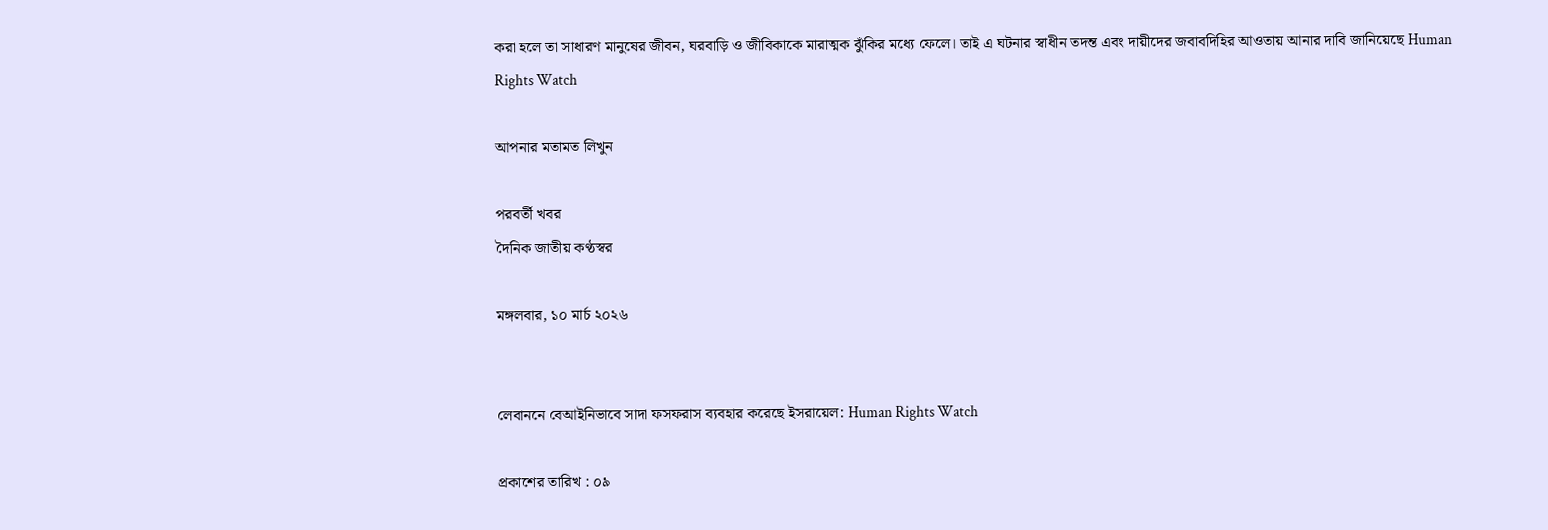করা হলে তা সাধারণ মানুষের জীবন, ঘরবাড়ি ও জীবিকাকে মারাত্মক ঝুঁকির মধ্যে ফেলে। তাই এ ঘটনার স্বাধীন তদন্ত এবং দায়ীদের জবাবদিহির আওতায় আনার দাবি জানিয়েছে Human Rights Watch

আপনার মতামত লিখুন

পরবর্তী খবর
দৈনিক জাতীয় কণ্ঠস্বর

মঙ্গলবার, ১০ মার্চ ২০২৬


লেবাননে বেআইনিভাবে সাদা ফসফরাস ব্যবহার করেছে ইসরায়েল: Human Rights Watch

প্রকাশের তারিখ : ০৯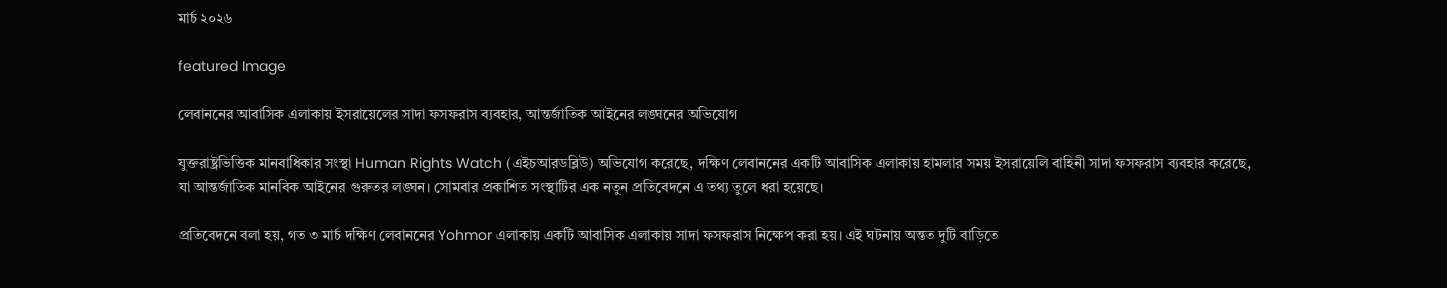মার্চ ২০২৬

featured Image

লেবাননের আবাসিক এলাকায় ইসরায়েলের সাদা ফসফরাস ব্যবহার, আন্তর্জাতিক আইনের লঙ্ঘনের অভিযোগ

যুক্তরাষ্ট্রভিত্তিক মানবাধিকার সংস্থা Human Rights Watch (এইচআরডব্লিউ) অভিযোগ করেছে, দক্ষিণ লেবাননের একটি আবাসিক এলাকায় হামলার সময় ইসরায়েলি বাহিনী সাদা ফসফরাস ব্যবহার করেছে, যা আন্তর্জাতিক মানবিক আইনের গুরুতর লঙ্ঘন। সোমবার প্রকাশিত সংস্থাটির এক নতুন প্রতিবেদনে এ তথ্য তুলে ধরা হয়েছে।

প্রতিবেদনে বলা হয়, গত ৩ মার্চ দক্ষিণ লেবাননের Yohmor এলাকায় একটি আবাসিক এলাকায় সাদা ফসফরাস নিক্ষেপ করা হয়। এই ঘটনায় অন্তত দুটি বাড়িতে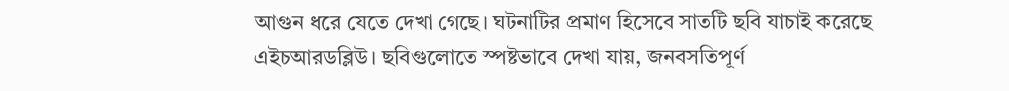আগুন ধরে যেতে দেখা গেছে। ঘটনাটির প্রমাণ হিসেবে সাতটি ছবি যাচাই করেছে এইচআরডব্লিউ। ছবিগুলোতে স্পষ্টভাবে দেখা যায়, জনবসতিপূর্ণ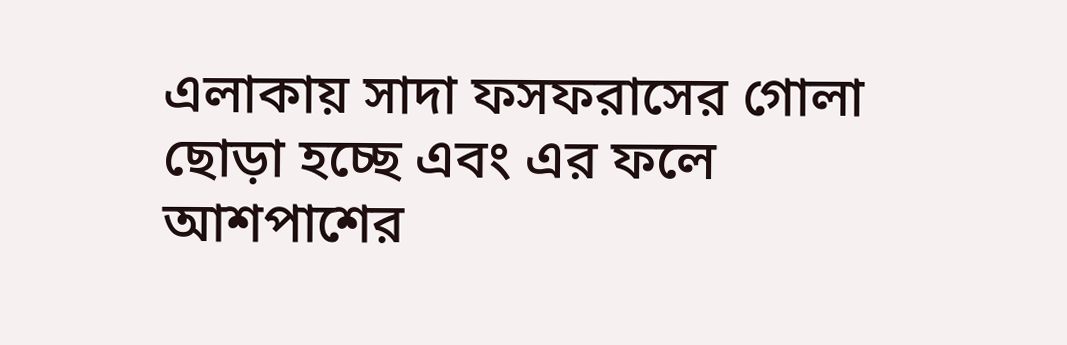এলাকায় সাদা ফসফরাসের গোলা ছোড়া হচ্ছে এবং এর ফলে আশপাশের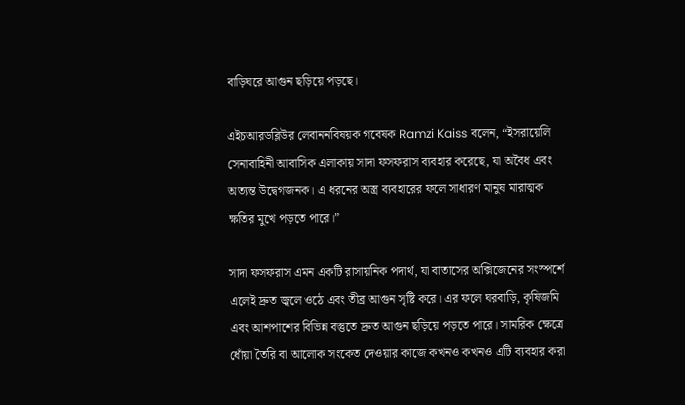বাড়িঘরে আগুন ছড়িয়ে পড়ছে।

এইচআরডব্লিউর লেবাননবিষয়ক গবেষক Ramzi Kaiss বলেন, “ইসরায়েলি সেনাবাহিনী আবাসিক এলাকায় সাদা ফসফরাস ব্যবহার করেছে, যা অবৈধ এবং অত্যন্ত উদ্বেগজনক। এ ধরনের অস্ত্র ব্যবহারের ফলে সাধারণ মানুষ মারাত্মক ক্ষতির মুখে পড়তে পারে।”

সাদা ফসফরাস এমন একটি রাসায়নিক পদার্থ, যা বাতাসের অক্সিজেনের সংস্পর্শে এলেই দ্রুত জ্বলে ওঠে এবং তীব্র আগুন সৃষ্টি করে। এর ফলে ঘরবাড়ি, কৃষিজমি এবং আশপাশের বিভিন্ন বস্তুতে দ্রুত আগুন ছড়িয়ে পড়তে পারে। সামরিক ক্ষেত্রে ধোঁয়া তৈরি বা আলোক সংকেত দেওয়ার কাজে কখনও কখনও এটি ব্যবহার করা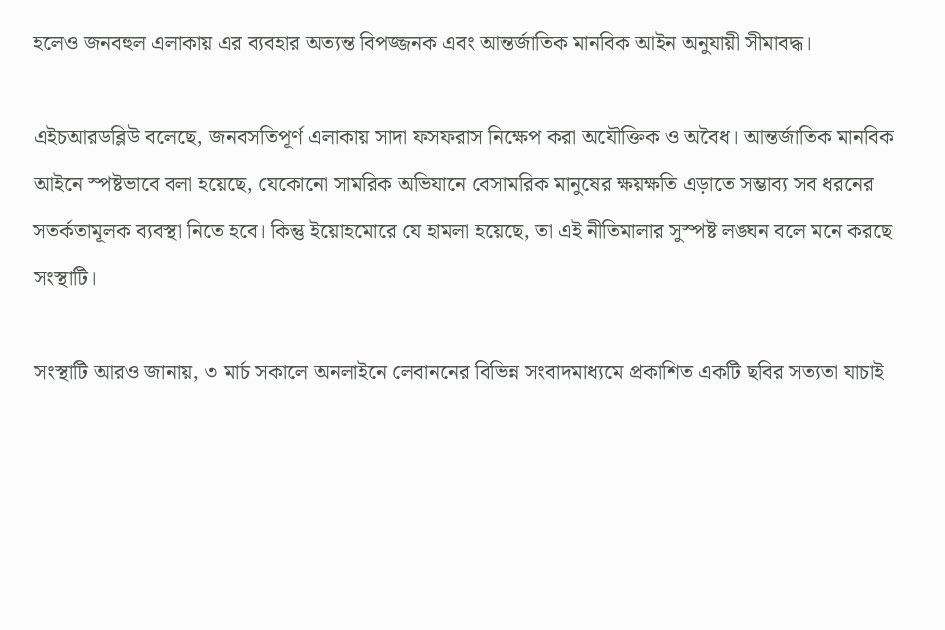হলেও জনবহুল এলাকায় এর ব্যবহার অত্যন্ত বিপজ্জনক এবং আন্তর্জাতিক মানবিক আইন অনুযায়ী সীমাবদ্ধ।

এইচআরডব্লিউ বলেছে, জনবসতিপূর্ণ এলাকায় সাদা ফসফরাস নিক্ষেপ করা অযৌক্তিক ও অবৈধ। আন্তর্জাতিক মানবিক আইনে স্পষ্টভাবে বলা হয়েছে, যেকোনো সামরিক অভিযানে বেসামরিক মানুষের ক্ষয়ক্ষতি এড়াতে সম্ভাব্য সব ধরনের সতর্কতামূলক ব্যবস্থা নিতে হবে। কিন্তু ইয়োহমোরে যে হামলা হয়েছে, তা এই নীতিমালার সুস্পষ্ট লঙ্ঘন বলে মনে করছে সংস্থাটি।

সংস্থাটি আরও জানায়, ৩ মার্চ সকালে অনলাইনে লেবাননের বিভিন্ন সংবাদমাধ্যমে প্রকাশিত একটি ছবির সত্যতা যাচাই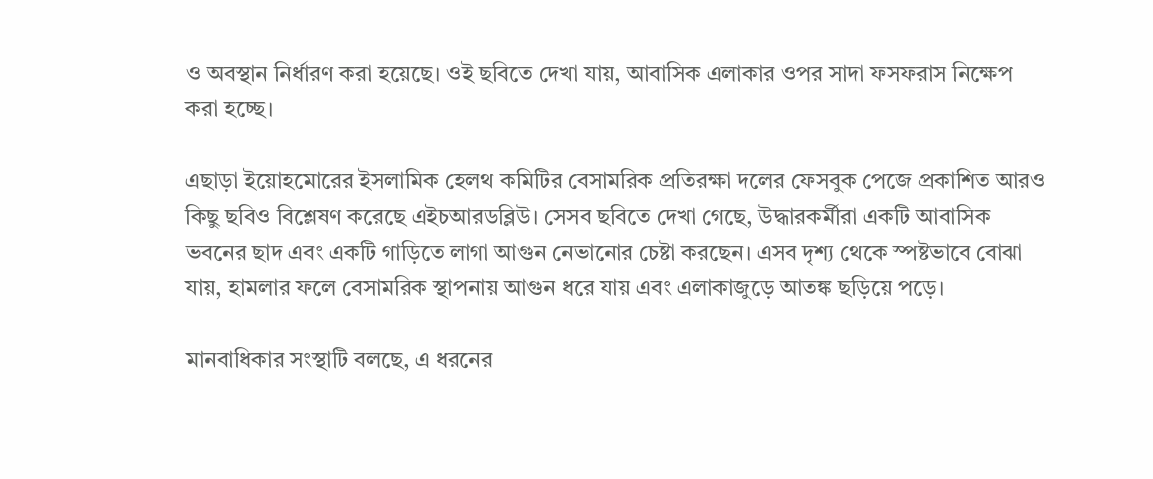ও অবস্থান নির্ধারণ করা হয়েছে। ওই ছবিতে দেখা যায়, আবাসিক এলাকার ওপর সাদা ফসফরাস নিক্ষেপ করা হচ্ছে।

এছাড়া ইয়োহমোরের ইসলামিক হেলথ কমিটির বেসামরিক প্রতিরক্ষা দলের ফেসবুক পেজে প্রকাশিত আরও কিছু ছবিও বিশ্লেষণ করেছে এইচআরডব্লিউ। সেসব ছবিতে দেখা গেছে, উদ্ধারকর্মীরা একটি আবাসিক ভবনের ছাদ এবং একটি গাড়িতে লাগা আগুন নেভানোর চেষ্টা করছেন। এসব দৃশ্য থেকে স্পষ্টভাবে বোঝা যায়, হামলার ফলে বেসামরিক স্থাপনায় আগুন ধরে যায় এবং এলাকাজুড়ে আতঙ্ক ছড়িয়ে পড়ে।

মানবাধিকার সংস্থাটি বলছে, এ ধরনের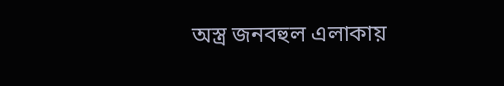অস্ত্র জনবহুল এলাকায়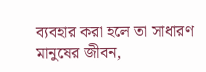ব্যবহার করা হলে তা সাধারণ মানুষের জীবন,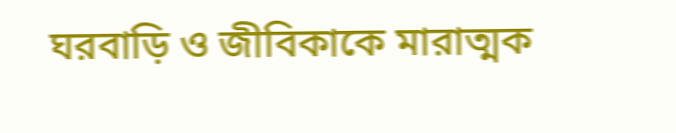ঘরবাড়ি ও জীবিকাকে মারাত্মক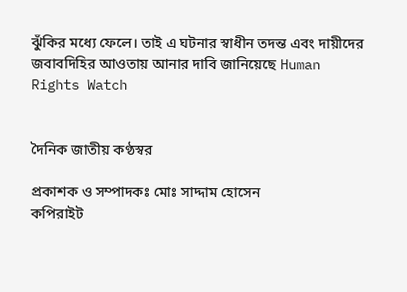ঝুঁকির মধ্যে ফেলে। তাই এ ঘটনার স্বাধীন তদন্ত এবং দায়ীদের জবাবদিহির আওতায় আনার দাবি জানিয়েছে Human Rights Watch


দৈনিক জাতীয় কণ্ঠস্বর

প্রকাশক ও সম্পাদকঃ মোঃ সাদ্দাম হোসেন
কপিরাইট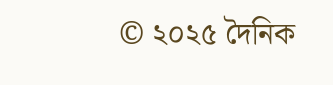© ২০২৫ দৈনিক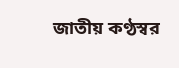জাতীয় কণ্ঠস্বর